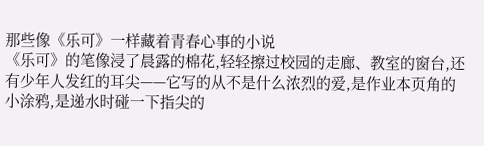那些像《乐可》一样藏着青春心事的小说
《乐可》的笔像浸了晨露的棉花,轻轻擦过校园的走廊、教室的窗台,还有少年人发红的耳尖——它写的从不是什么浓烈的爱,是作业本页角的小涂鸦,是递水时碰一下指尖的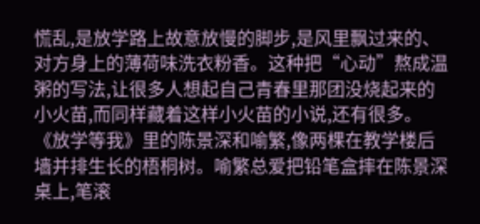慌乱,是放学路上故意放慢的脚步,是风里飘过来的、对方身上的薄荷味洗衣粉香。这种把“心动”熬成温粥的写法,让很多人想起自己青春里那团没烧起来的小火苗,而同样藏着这样小火苗的小说,还有很多。《放学等我》里的陈景深和喻繁,像两棵在教学楼后墙并排生长的梧桐树。喻繁总爱把铅笔盒摔在陈景深桌上,笔滚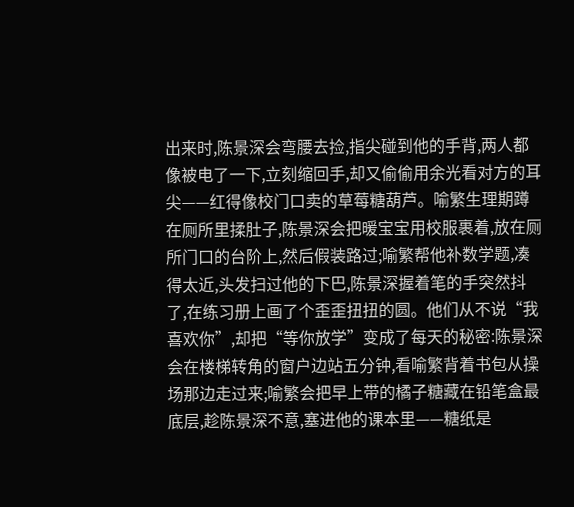出来时,陈景深会弯腰去捡,指尖碰到他的手背,两人都像被电了一下,立刻缩回手,却又偷偷用余光看对方的耳尖——红得像校门口卖的草莓糖葫芦。喻繁生理期蹲在厕所里揉肚子,陈景深会把暖宝宝用校服裹着,放在厕所门口的台阶上,然后假装路过;喻繁帮他补数学题,凑得太近,头发扫过他的下巴,陈景深握着笔的手突然抖了,在练习册上画了个歪歪扭扭的圆。他们从不说“我喜欢你”,却把“等你放学”变成了每天的秘密:陈景深会在楼梯转角的窗户边站五分钟,看喻繁背着书包从操场那边走过来;喻繁会把早上带的橘子糖藏在铅笔盒最底层,趁陈景深不意,塞进他的课本里——糖纸是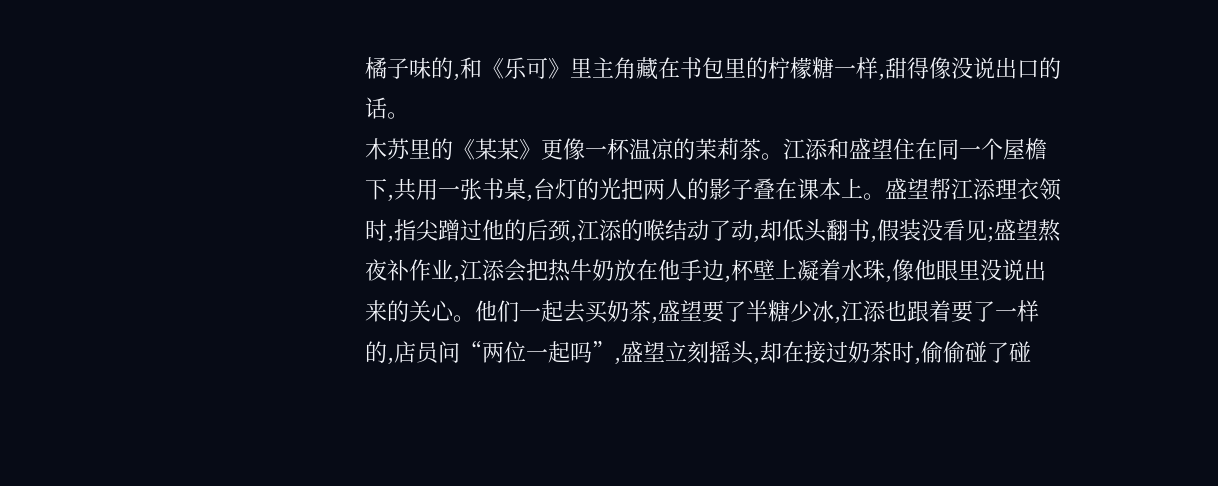橘子味的,和《乐可》里主角藏在书包里的柠檬糖一样,甜得像没说出口的话。
木苏里的《某某》更像一杯温凉的茉莉茶。江添和盛望住在同一个屋檐下,共用一张书桌,台灯的光把两人的影子叠在课本上。盛望帮江添理衣领时,指尖蹭过他的后颈,江添的喉结动了动,却低头翻书,假装没看见;盛望熬夜补作业,江添会把热牛奶放在他手边,杯壁上凝着水珠,像他眼里没说出来的关心。他们一起去买奶茶,盛望要了半糖少冰,江添也跟着要了一样的,店员问“两位一起吗”,盛望立刻摇头,却在接过奶茶时,偷偷碰了碰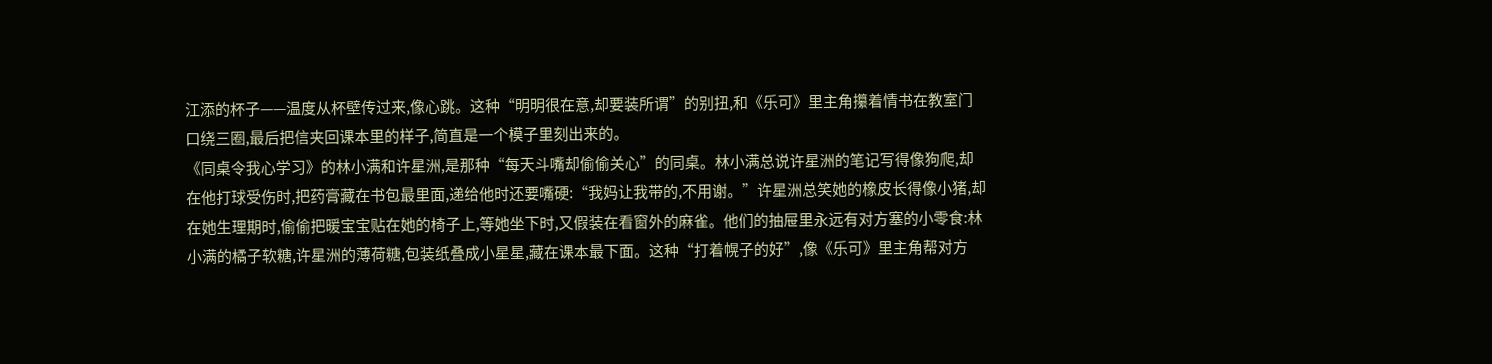江添的杯子——温度从杯壁传过来,像心跳。这种“明明很在意,却要装所谓”的别扭,和《乐可》里主角攥着情书在教室门口绕三圈,最后把信夹回课本里的样子,简直是一个模子里刻出来的。
《同桌令我心学习》的林小满和许星洲,是那种“每天斗嘴却偷偷关心”的同桌。林小满总说许星洲的笔记写得像狗爬,却在他打球受伤时,把药膏藏在书包最里面,递给他时还要嘴硬:“我妈让我带的,不用谢。”许星洲总笑她的橡皮长得像小猪,却在她生理期时,偷偷把暖宝宝贴在她的椅子上,等她坐下时,又假装在看窗外的麻雀。他们的抽屉里永远有对方塞的小零食:林小满的橘子软糖,许星洲的薄荷糖,包装纸叠成小星星,藏在课本最下面。这种“打着幌子的好”,像《乐可》里主角帮对方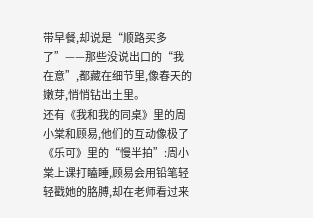带早餐,却说是“顺路买多了”——那些没说出口的“我在意”,都藏在细节里,像春天的嫩芽,悄悄钻出土里。
还有《我和我的同桌》里的周小棠和顾易,他们的互动像极了《乐可》里的“慢半拍”:周小棠上课打瞌睡,顾易会用铅笔轻轻戳她的胳膊,却在老师看过来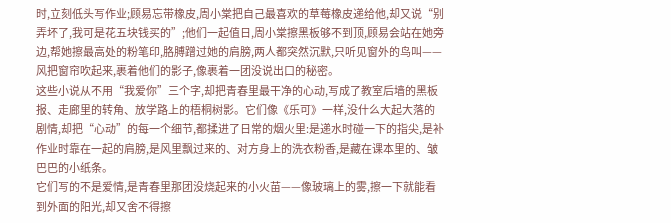时,立刻低头写作业;顾易忘带橡皮,周小棠把自己最喜欢的草莓橡皮递给他,却又说“别弄坏了,我可是花五块钱买的”;他们一起值日,周小棠擦黑板够不到顶,顾易会站在她旁边,帮她擦最高处的粉笔印,胳膊蹭过她的肩膀,两人都突然沉默,只听见窗外的鸟叫——风把窗帘吹起来,裹着他们的影子,像裹着一团没说出口的秘密。
这些小说从不用“我爱你”三个字,却把青春里最干净的心动,写成了教室后墙的黑板报、走廊里的转角、放学路上的梧桐树影。它们像《乐可》一样,没什么大起大落的剧情,却把“心动”的每一个细节,都揉进了日常的烟火里:是递水时碰一下的指尖,是补作业时靠在一起的肩膀,是风里飘过来的、对方身上的洗衣粉香,是藏在课本里的、皱巴巴的小纸条。
它们写的不是爱情,是青春里那团没烧起来的小火苗——像玻璃上的雾,擦一下就能看到外面的阳光,却又舍不得擦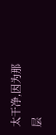太干净,因为那层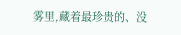雾里,藏着最珍贵的、没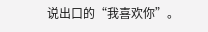说出口的“我喜欢你”。